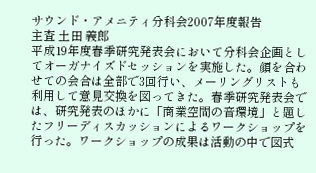サウンド・アメニティ分科会2007年度報告
主査 土田 義郎
平成19年度春季研究発表会において分科会企画としてオーガナイズドセッションを実施した。顔を合わせての会合は全部で3回行い、メーリングリストも利用して意見交換を図ってきた。春季研究発表会では、研究発表のほかに「商業空間の音環境」と題したフリーディスカッションによるワークショップを行った。ワークショップの成果は活動の中で図式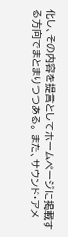化し、その内容を提言としてホームページに掲載する方向でまとまりつつある。 また、サウンド・アメ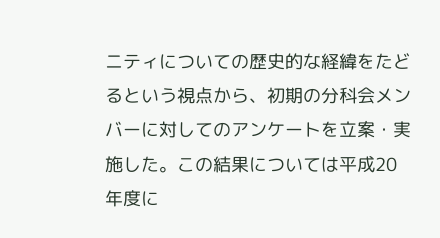ニティについての歴史的な経緯をたどるという視点から、初期の分科会メンバーに対してのアンケートを立案・実施した。この結果については平成20年度に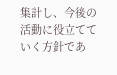集計し、今後の活動に役立てていく方針であ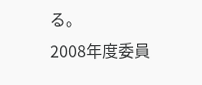る。
2008年度委員